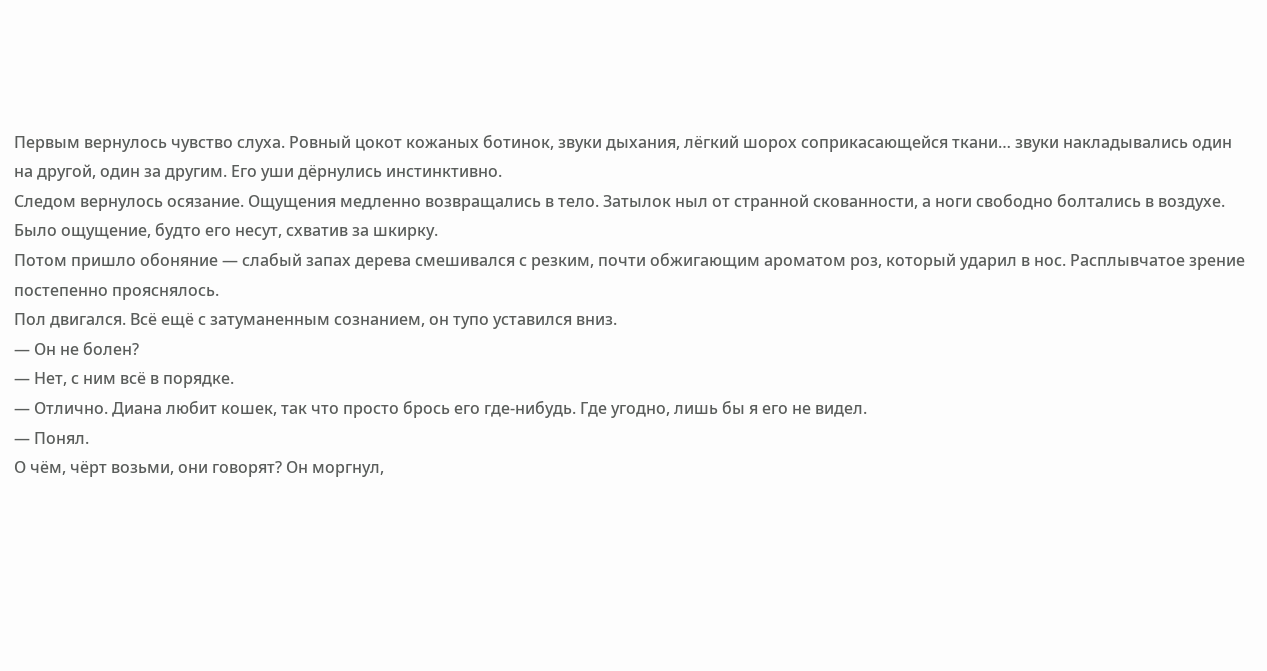Первым вернулось чувство слуха. Ровный цокот кожаных ботинок, звуки дыхания, лёгкий шорох соприкасающейся ткани… звуки накладывались один на другой, один за другим. Его уши дёрнулись инстинктивно.
Следом вернулось осязание. Ощущения медленно возвращались в тело. Затылок ныл от странной скованности, а ноги свободно болтались в воздухе. Было ощущение, будто его несут, схватив за шкирку.
Потом пришло обоняние — слабый запах дерева смешивался с резким, почти обжигающим ароматом роз, который ударил в нос. Расплывчатое зрение постепенно прояснялось.
Пол двигался. Всё ещё с затуманенным сознанием, он тупо уставился вниз.
— Он не болен?
— Нет, с ним всё в порядке.
— Отлично. Диана любит кошек, так что просто брось его где-нибудь. Где угодно, лишь бы я его не видел.
— Понял.
О чём, чёрт возьми, они говорят? Он моргнул,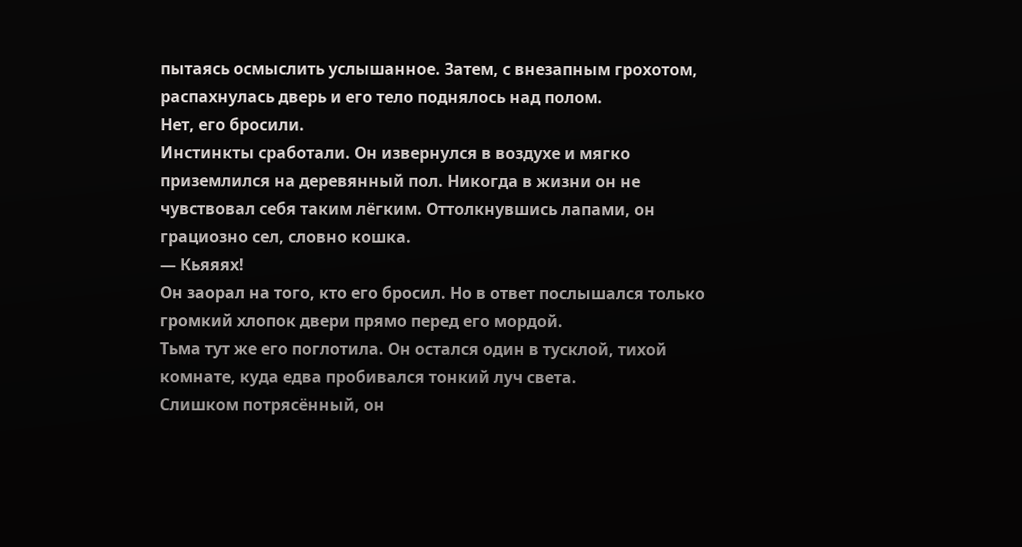пытаясь осмыслить услышанное. Затем, с внезапным грохотом, распахнулась дверь и его тело поднялось над полом.
Нет, его бросили.
Инстинкты сработали. Он извернулся в воздухе и мягко приземлился на деревянный пол. Никогда в жизни он не чувствовал себя таким лёгким. Оттолкнувшись лапами, он грациозно сел, словно кошка.
— Кьяяях!
Он заорал на того, кто его бросил. Но в ответ послышался только громкий хлопок двери прямо перед его мордой.
Тьма тут же его поглотила. Он остался один в тусклой, тихой комнате, куда едва пробивался тонкий луч света.
Слишком потрясённый, он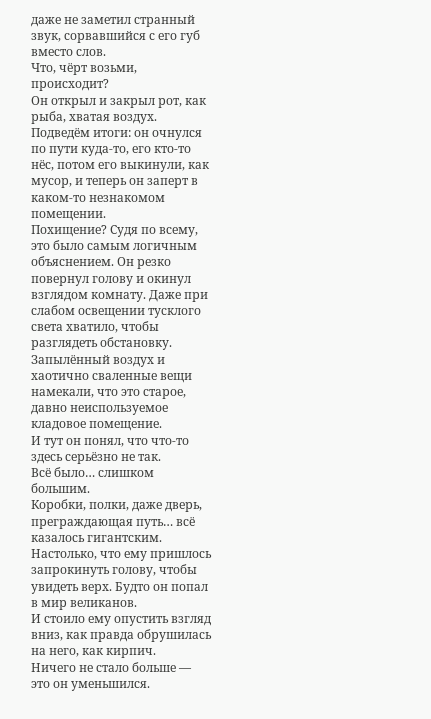даже не заметил странный звук, сорвавшийся с его губ вместо слов.
Что, чёрт возьми, происходит?
Он открыл и закрыл рот, как рыба, хватая воздух.
Подведём итоги: он очнулся по пути куда-то, его кто-то нёс, потом его выкинули, как мусор, и теперь он заперт в каком-то незнакомом помещении.
Похищение? Судя по всему, это было самым логичным объяснением. Он резко повернул голову и окинул взглядом комнату. Даже при слабом освещении тусклого света хватило, чтобы разглядеть обстановку. Запылённый воздух и хаотично сваленные вещи намекали, что это старое, давно неиспользуемое кладовое помещение.
И тут он понял, что что-то здесь серьёзно не так.
Всё было… слишком большим.
Коробки, полки, даже дверь, преграждающая путь… всё казалось гигантским. Настолько, что ему пришлось запрокинуть голову, чтобы увидеть верх. Будто он попал в мир великанов.
И стоило ему опустить взгляд вниз, как правда обрушилась на него, как кирпич.
Ничего не стало больше — это он уменьшился.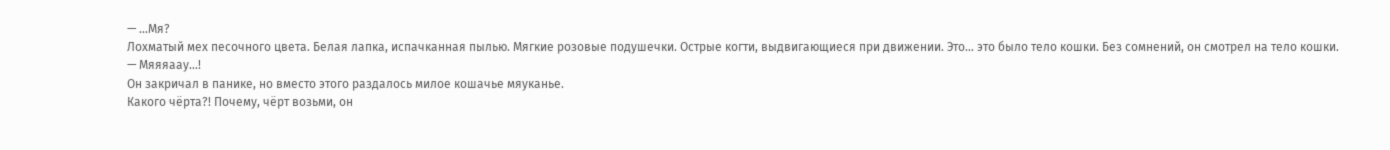— …Мя?
Лохматый мех песочного цвета. Белая лапка, испачканная пылью. Мягкие розовые подушечки. Острые когти, выдвигающиеся при движении. Это… это было тело кошки. Без сомнений, он смотрел на тело кошки.
— Мяяяаау…!
Он закричал в панике, но вместо этого раздалось милое кошачье мяуканье.
Какого чёрта?! Почему, чёрт возьми, он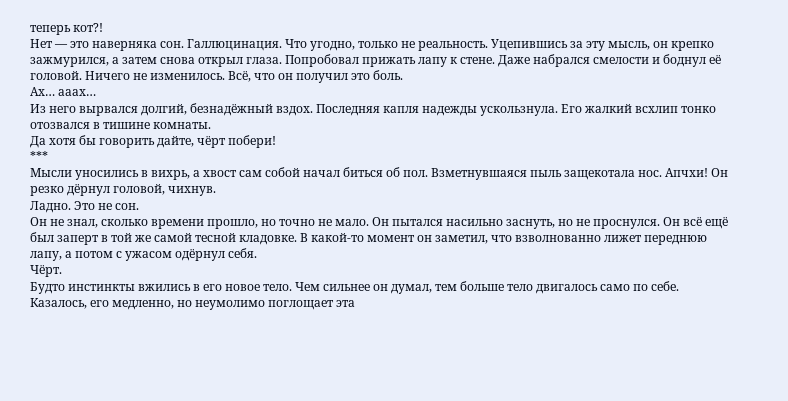теперь кот?!
Нет — это наверняка сон. Галлюцинация. Что угодно, только не реальность. Уцепившись за эту мысль, он крепко зажмурился, а затем снова открыл глаза. Попробовал прижать лапу к стене. Даже набрался смелости и боднул её головой. Ничего не изменилось. Всё, что он получил это боль.
Ах… ааах…
Из него вырвался долгий, безнадёжный вздох. Последняя капля надежды ускользнула. Его жалкий всхлип тонко отозвался в тишине комнаты.
Да хотя бы говорить дайте, чёрт побери!
***
Мысли уносились в вихрь, а хвост сам собой начал биться об пол. Взметнувшаяся пыль защекотала нос. Апчхи! Он резко дёрнул головой, чихнув.
Ладно. Это не сон.
Он не знал, сколько времени прошло, но точно не мало. Он пытался насильно заснуть, но не проснулся. Он всё ещё был заперт в той же самой тесной кладовке. В какой-то момент он заметил, что взволнованно лижет переднюю лапу, а потом с ужасом одёрнул себя.
Чёрт.
Будто инстинкты вжились в его новое тело. Чем сильнее он думал, тем больше тело двигалось само по себе. Казалось, его медленно, но неумолимо поглощает эта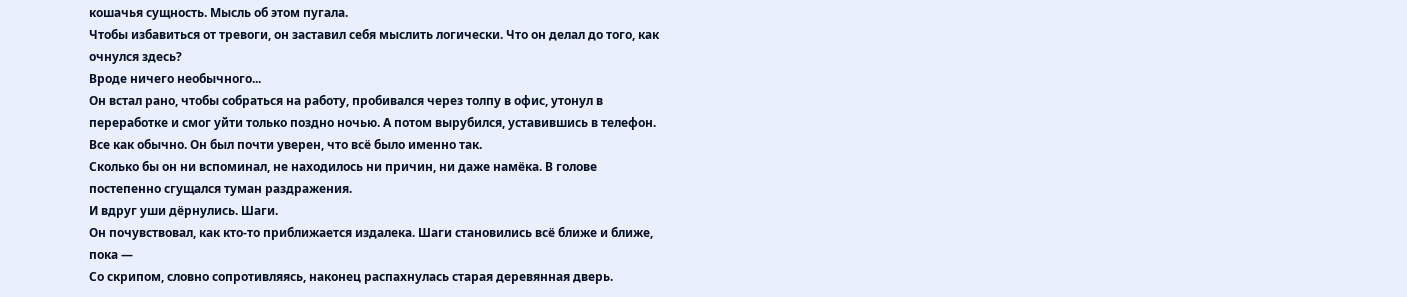кошачья сущность. Мысль об этом пугала.
Чтобы избавиться от тревоги, он заставил себя мыслить логически. Что он делал до того, как очнулся здесь?
Вроде ничего необычного...
Он встал рано, чтобы собраться на работу, пробивался через толпу в офис, утонул в переработке и смог уйти только поздно ночью. А потом вырубился, уставившись в телефон. Все как обычно. Он был почти уверен, что всё было именно так.
Сколько бы он ни вспоминал, не находилось ни причин, ни даже намёка. В голове постепенно сгущался туман раздражения.
И вдруг уши дёрнулись. Шаги.
Он почувствовал, как кто-то приближается издалека. Шаги становились всё ближе и ближе, пока —
Со скрипом, словно сопротивляясь, наконец распахнулась старая деревянная дверь.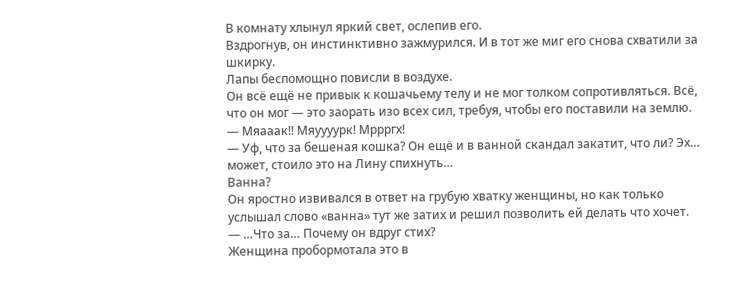В комнату хлынул яркий свет, ослепив его.
Вздрогнув, он инстинктивно зажмурился. И в тот же миг его снова схватили за шкирку.
Лапы беспомощно повисли в воздухе.
Он всё ещё не привык к кошачьему телу и не мог толком сопротивляться. Всё, что он мог — это заорать изо всех сил, требуя, чтобы его поставили на землю.
— Мяааак!! Мяуууурк! Мррргх!
— Уф, что за бешеная кошка? Он ещё и в ванной скандал закатит, что ли? Эх… может, стоило это на Лину спихнуть…
Ванна?
Он яростно извивался в ответ на грубую хватку женщины, но как только услышал слово «ванна» тут же затих и решил позволить ей делать что хочет.
— …Что за… Почему он вдруг стих?
Женщина пробормотала это в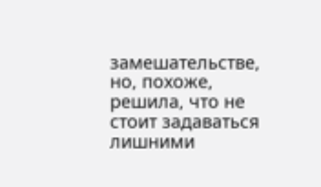замешательстве, но, похоже, решила, что не стоит задаваться лишними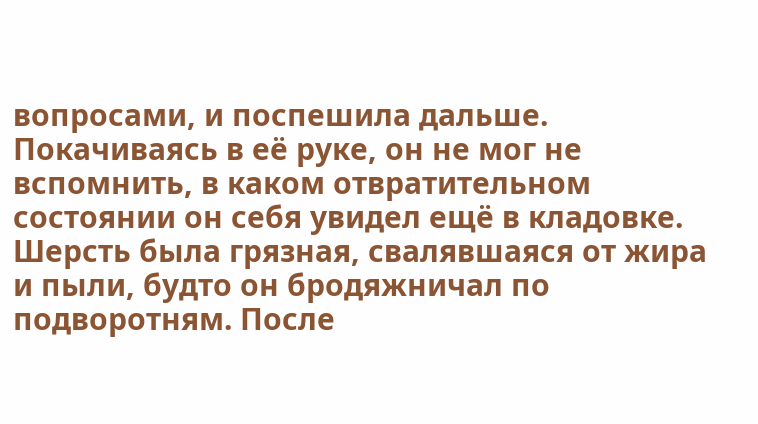вопросами, и поспешила дальше.
Покачиваясь в её руке, он не мог не вспомнить, в каком отвратительном состоянии он себя увидел ещё в кладовке. Шерсть была грязная, свалявшаяся от жира и пыли, будто он бродяжничал по подворотням. После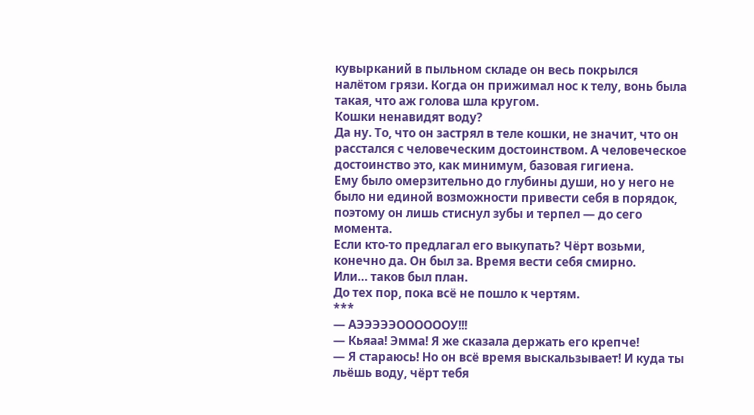кувырканий в пыльном складе он весь покрылся налётом грязи. Когда он прижимал нос к телу, вонь была такая, что аж голова шла кругом.
Кошки ненавидят воду?
Да ну. То, что он застрял в теле кошки, не значит, что он расстался с человеческим достоинством. А человеческое достоинство это, как минимум, базовая гигиена.
Ему было омерзительно до глубины души, но у него не было ни единой возможности привести себя в порядок, поэтому он лишь стиснул зубы и терпел — до сего момента.
Если кто-то предлагал его выкупать? Чёрт возьми, конечно да. Он был за. Время вести себя смирно.
Или… таков был план.
До тех пор, пока всё не пошло к чертям.
***
— АЭЭЭЭЭООООООУ!!!
— Кьяаа! Эмма! Я же сказала держать его крепче!
— Я стараюсь! Но он всё время выскальзывает! И куда ты льёшь воду, чёрт тебя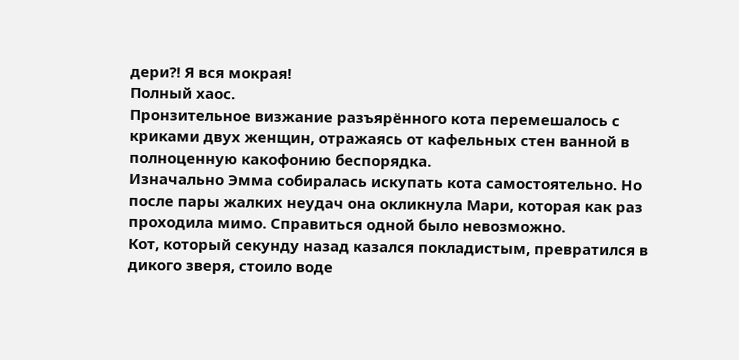дери?! Я вся мокрая!
Полный хаос.
Пронзительное визжание разъярённого кота перемешалось с криками двух женщин, отражаясь от кафельных стен ванной в полноценную какофонию беспорядка.
Изначально Эмма собиралась искупать кота самостоятельно. Но после пары жалких неудач она окликнула Мари, которая как раз проходила мимо. Справиться одной было невозможно.
Кот, который секунду назад казался покладистым, превратился в дикого зверя, стоило воде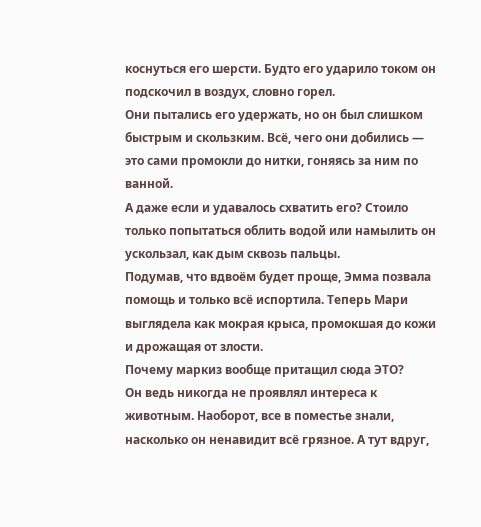коснуться его шерсти. Будто его ударило током он подскочил в воздух, словно горел.
Они пытались его удержать, но он был слишком быстрым и скользким. Всё, чего они добились — это сами промокли до нитки, гоняясь за ним по ванной.
А даже если и удавалось схватить его? Стоило только попытаться облить водой или намылить он ускользал, как дым сквозь пальцы.
Подумав, что вдвоём будет проще, Эмма позвала помощь и только всё испортила. Теперь Мари выглядела как мокрая крыса, промокшая до кожи и дрожащая от злости.
Почему маркиз вообще притащил сюда ЭТО?
Он ведь никогда не проявлял интереса к животным. Наоборот, все в поместье знали, насколько он ненавидит всё грязное. А тут вдруг,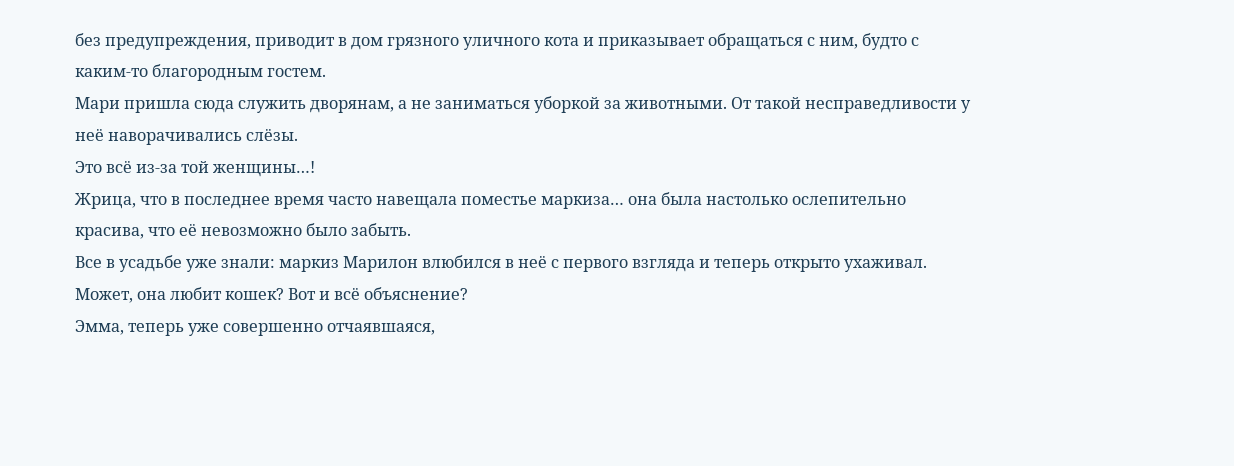без предупреждения, приводит в дом грязного уличного кота и приказывает обращаться с ним, будто с каким-то благородным гостем.
Мари пришла сюда служить дворянам, а не заниматься уборкой за животными. От такой несправедливости у неё наворачивались слёзы.
Это всё из-за той женщины…!
Жрица, что в последнее время часто навещала поместье маркиза… она была настолько ослепительно красива, что её невозможно было забыть.
Все в усадьбе уже знали: маркиз Марилон влюбился в неё с первого взгляда и теперь открыто ухаживал. Может, она любит кошек? Вот и всё объяснение?
Эмма, теперь уже совершенно отчаявшаяся,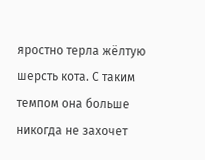яростно терла жёлтую шерсть кота. С таким темпом она больше никогда не захочет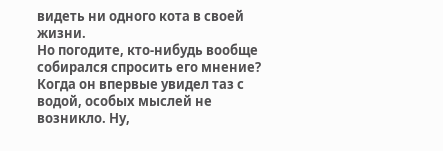видеть ни одного кота в своей жизни.
Но погодите, кто-нибудь вообще собирался спросить его мнение?
Когда он впервые увидел таз с водой, особых мыслей не возникло. Ну,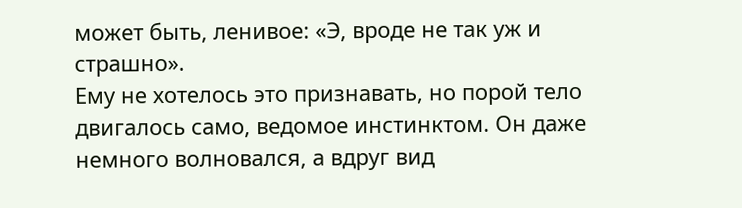может быть, ленивое: «Э, вроде не так уж и страшно».
Ему не хотелось это признавать, но порой тело двигалось само, ведомое инстинктом. Он даже немного волновался, а вдруг вид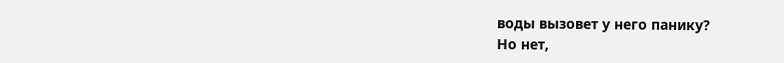воды вызовет у него панику?
Но нет,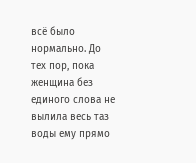всё было нормально. До тех пор, пока женщина без единого слова не вылила весь таз воды ему прямо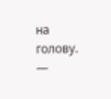на голову.
—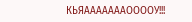КЬЯАААААААООООУ!!!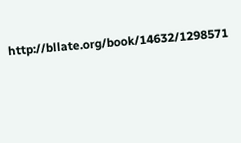http://bllate.org/book/14632/1298571